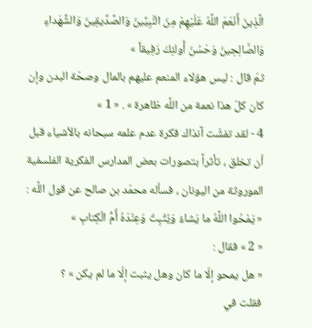الَّذِينَ أَنْعَمَ اللَّهُ عَلَيْهِمْ مِنَ النَّبِيِّينَ وَالصِّدِّيقِينَ وَالشُّهَداءِ وَالصَّالِحِينَ وَحَسُنَ أُولئِكَ رَفِيقاً »
ثمّ قال : ليس هؤلاء المنعم عليهم بالمال وصحّة البدن وإن كان كلّ هذا نعمة من اللَّه ظاهرة » . « 1 »
4 - لقد تفشّت آنذاك فكرة عدم علمه سبحانه بالأشياء قبل أن تخلق ، تأثراً بتصورات بعض المدارس الفكرية الفلسفية الموروثة من اليونان ، فسأله محمّد بن صالح عن قول اللَّه :
« يَمْحُوا اللَّهُ ما يَشاءُ وَيُثْبِتُ وَعِنْدَهُ أُمُّ الْكِتابِ »
« 2 » فقال :
« هل يمحو إلّا ما كان وهل يثبت إلّا ما لم يكن » ؟
فقلت في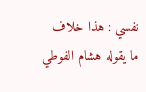نفسي : هذا خلاف ما يقوله هشام الفوطي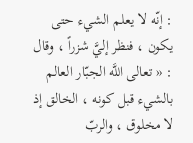: إنّه لا يعلم الشيء حتى يكون ، فنظر إليَّ شزراً ، وقال : « تعالى اللَّه الجبّار العالم بالشيء قبل كونه ، الخالق إذ لا مخلوق ، والربّ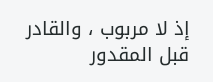إذ لا مربوب ، والقادر قبل المقدور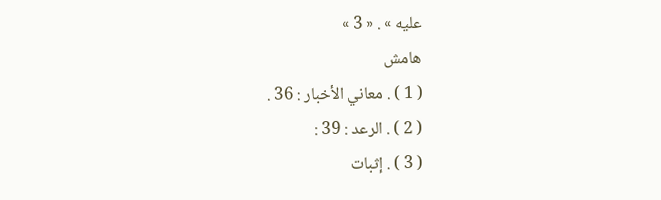عليه » . « 3 »
هامش
( 1 ) . معاني الأخبار : 36 .
( 2 ) . الرعد : 39 :
( 3 ) . إثبات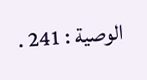الوصية : 241 .